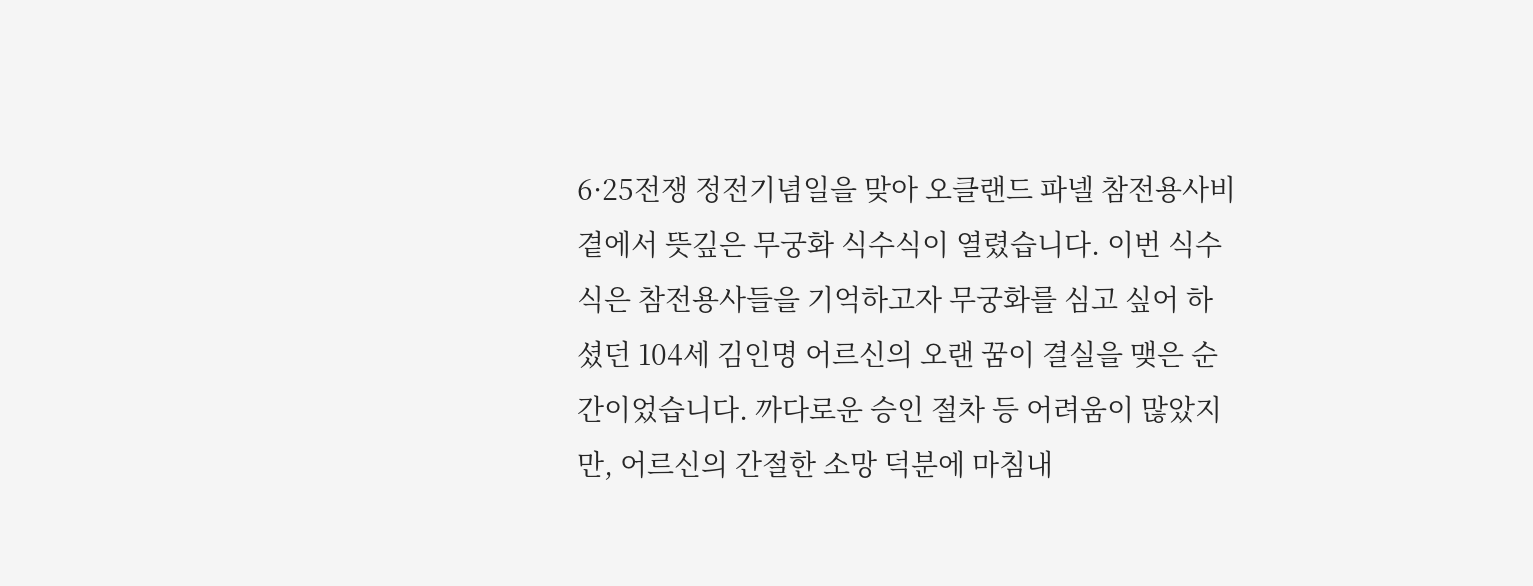6·25전쟁 정전기념일을 맞아 오클랜드 파넬 참전용사비 곁에서 뜻깊은 무궁화 식수식이 열렸습니다. 이번 식수식은 참전용사들을 기억하고자 무궁화를 심고 싶어 하셨던 104세 김인명 어르신의 오랜 꿈이 결실을 맺은 순간이었습니다. 까다로운 승인 절차 등 어려움이 많았지만, 어르신의 간절한 소망 덕분에 마침내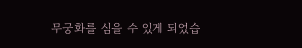무궁화를 심을 수 있게 되었습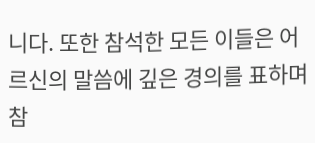니다. 또한 참석한 모든 이들은 어르신의 말씀에 깊은 경의를 표하며 참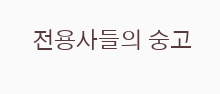전용사들의 숭고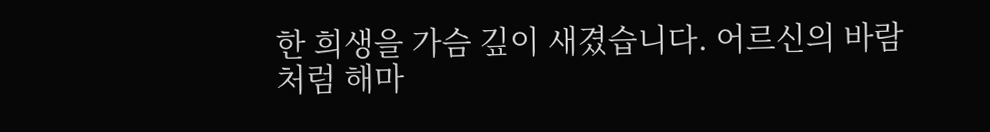한 희생을 가슴 깊이 새겼습니다. 어르신의 바람처럼 해마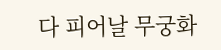다 피어날 무궁화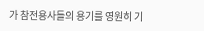가 참전용사들의 용기를 영원히 기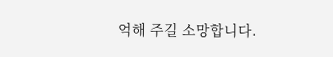억해 주길 소망합니다.